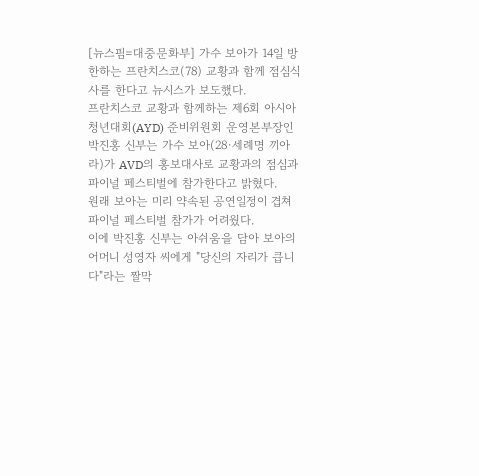[뉴스핌=대중문화부] 가수 보아가 14일 방한하는 프란치스코(78) 교황과 함께 점심식사를 한다고 뉴시스가 보도했다.
프란치스코 교황과 함께하는 제6회 아시아청년대회(AYD) 준비위원회 운영본부장인 박진홍 신부는 가수 보아(28·세례명 끼아라)가 AVD의 홍보대사로 교황과의 점심과 파이널 페스티벌에 참가한다고 밝혔다.
원래 보아는 미리 약속된 공연일정이 겹쳐 파이널 페스티벌 참가가 어려웠다.
이에 박진홍 신부는 아쉬움을 담아 보아의 어머니 성영자 씨에게 "당신의 자리가 큽니다"라는 짤막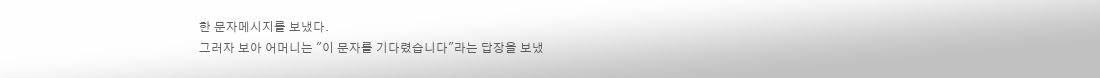한 문자메시지를 보냈다.
그러자 보아 어머니는 "이 문자를 기다렸습니다"라는 답장을 보냈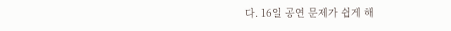다. 16일 공연 문제가 쉽게 해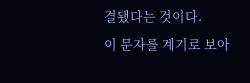결됐다는 것이다.
이 문자를 계기로 보아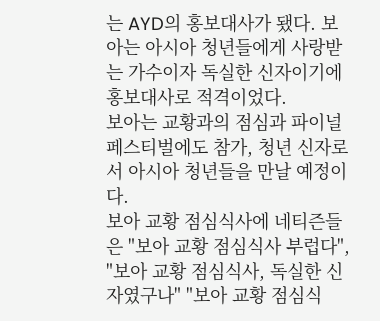는 AYD의 홍보대사가 됐다. 보아는 아시아 청년들에게 사랑받는 가수이자 독실한 신자이기에 홍보대사로 적격이었다.
보아는 교황과의 점심과 파이널 페스티벌에도 참가, 청년 신자로서 아시아 청년들을 만날 예정이다.
보아 교황 점심식사에 네티즌들은 "보아 교황 점심식사 부럽다", "보아 교황 점심식사, 독실한 신자였구나" "보아 교황 점심식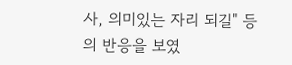사, 의미있는 자리 되길" 등의 반응을 보였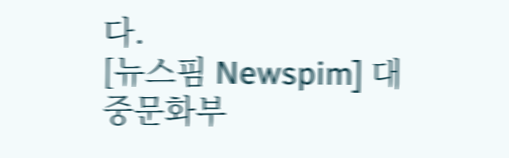다.
[뉴스핌 Newspim] 대중문화부